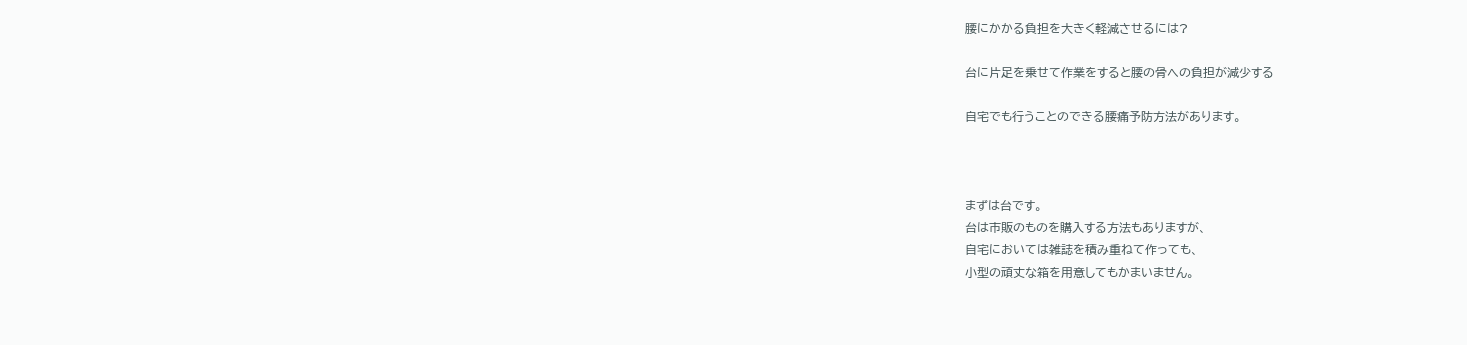腰にかかる負担を大きく軽減させるには?

台に片足を乗せて作業をすると腰の骨への負担が減少する

自宅でも行うことのできる腰痛予防方法があります。



まずは台です。
台は市販のものを購入する方法もありますが、
自宅においては雑誌を積み重ねて作っても、
小型の頑丈な箱を用意してもかまいません。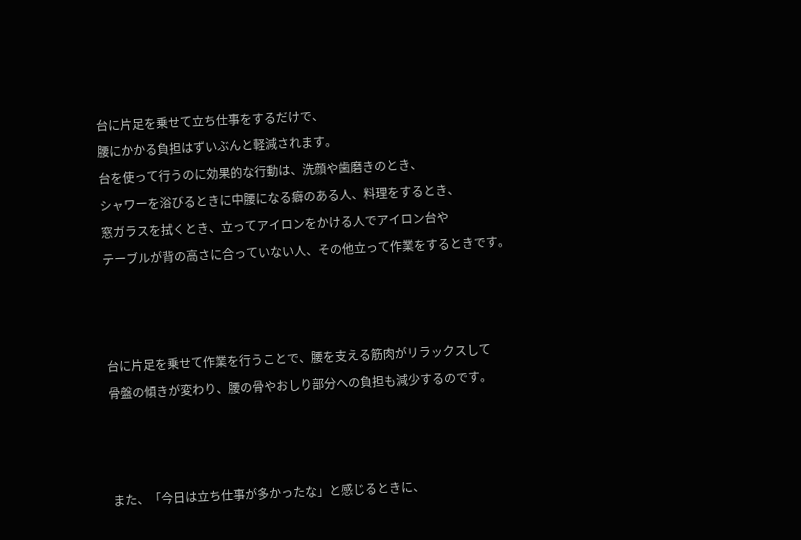台に片足を乗せて立ち仕事をするだけで、
腰にかかる負担はずいぶんと軽減されます。
台を使って行うのに効果的な行動は、洗顔や歯磨きのとき、
シャワーを浴びるときに中腰になる癖のある人、料理をするとき、
窓ガラスを拭くとき、立ってアイロンをかける人でアイロン台や
テーブルが背の高さに合っていない人、その他立って作業をするときです。



台に片足を乗せて作業を行うことで、腰を支える筋肉がリラックスして
骨盤の傾きが変わり、腰の骨やおしり部分への負担も減少するのです。



また、「今日は立ち仕事が多かったな」と感じるときに、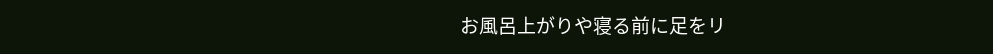お風呂上がりや寝る前に足をリ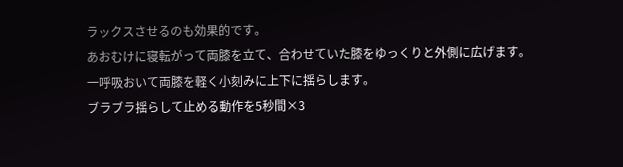ラックスさせるのも効果的です。
あおむけに寝転がって両膝を立て、合わせていた膝をゆっくりと外側に広げます。
一呼吸おいて両膝を軽く小刻みに上下に揺らします。
ブラブラ揺らして止める動作を5秒間×3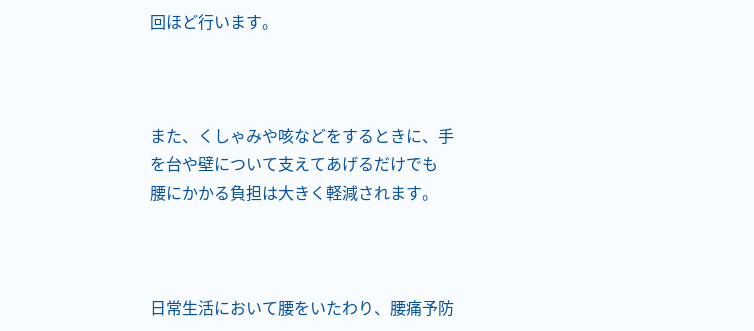回ほど行います。



また、くしゃみや咳などをするときに、手を台や壁について支えてあげるだけでも
腰にかかる負担は大きく軽減されます。



日常生活において腰をいたわり、腰痛予防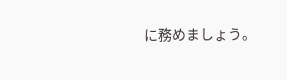に務めましょう。